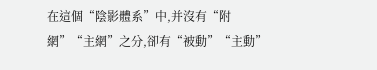在這個“陰影體系”中,并沒有“附網”“主網”之分,卻有“被動”“主動”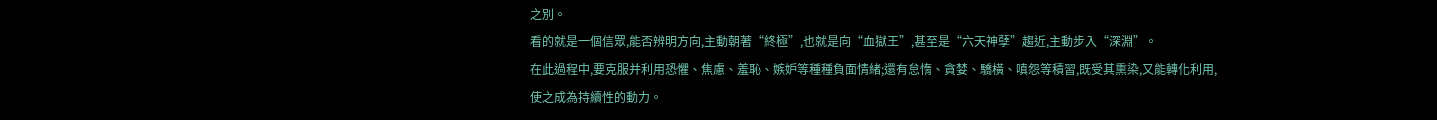之別。
看的就是一個信眾,能否辨明方向,主動朝著“終極”,也就是向“血獄王”,甚至是“六天神孽”趨近,主動步入“深淵”。
在此過程中,要克服并利用恐懼、焦慮、羞恥、嫉妒等種種負面情緒;還有怠惰、貪婪、驕橫、嗔怨等積習,既受其熏染,又能轉化利用,使之成為持續性的動力。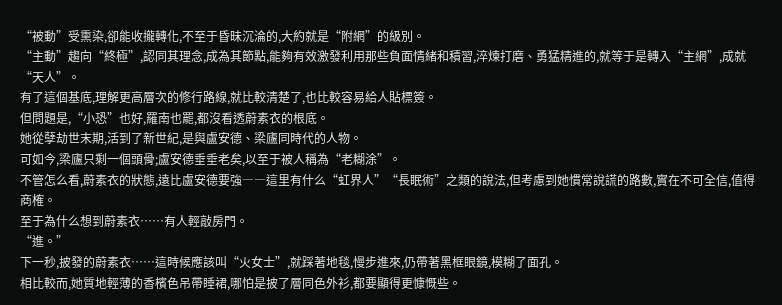“被動”受熏染,卻能收攏轉化,不至于昏昧沉淪的,大約就是“附網”的級別。
“主動”趨向“終極”,認同其理念,成為其節點,能夠有效激發利用那些負面情緒和積習,淬煉打磨、勇猛精進的,就等于是轉入“主網”,成就“天人”。
有了這個基底,理解更高層次的修行路線,就比較清楚了,也比較容易給人貼標簽。
但問題是,“小恐”也好,羅南也罷,都沒看透蔚素衣的根底。
她從孽劫世末期,活到了新世紀,是與盧安德、梁廬同時代的人物。
可如今,梁廬只剩一個頭骨;盧安德垂垂老矣,以至于被人稱為“老糊涂”。
不管怎么看,蔚素衣的狀態,遠比盧安德要強――這里有什么“虹界人”“長眠術”之類的說法,但考慮到她慣常說謊的路數,實在不可全信,值得商榷。
至于為什么想到蔚素衣……有人輕敲房門。
“進。”
下一秒,披發的蔚素衣……這時候應該叫“火女士”,就踩著地毯,慢步進來,仍帶著黑框眼鏡,模糊了面孔。
相比較而,她質地輕薄的香檳色吊帶睡裙,哪怕是披了層同色外衫,都要顯得更慷慨些。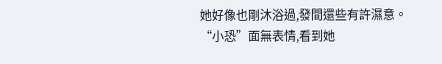她好像也剛沐浴過,發間還些有許濕意。
“小恐”面無表情,看到她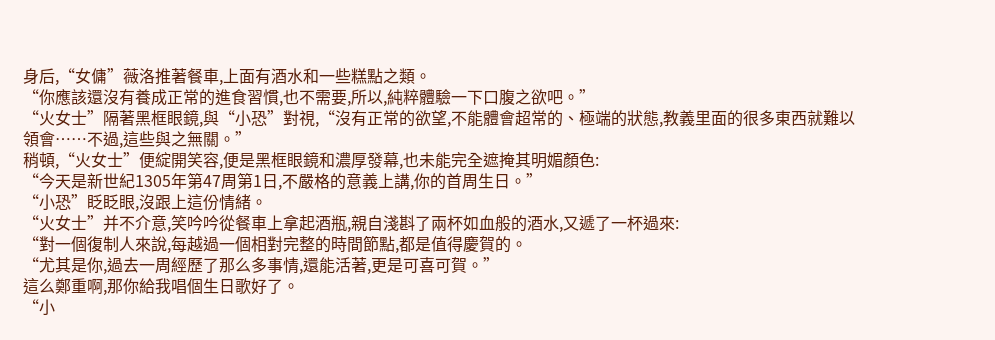身后,“女傭”薇洛推著餐車,上面有酒水和一些糕點之類。
“你應該還沒有養成正常的進食習慣,也不需要,所以,純粹體驗一下口腹之欲吧。”
“火女士”隔著黑框眼鏡,與“小恐”對視,“沒有正常的欲望,不能體會超常的、極端的狀態,教義里面的很多東西就難以領會……不過,這些與之無關。”
稍頓,“火女士”便綻開笑容,便是黑框眼鏡和濃厚發幕,也未能完全遮掩其明媚顏色:
“今天是新世紀1305年第47周第1日,不嚴格的意義上講,你的首周生日。”
“小恐”眨眨眼,沒跟上這份情緒。
“火女士”并不介意,笑吟吟從餐車上拿起酒瓶,親自淺斟了兩杯如血般的酒水,又遞了一杯過來:
“對一個復制人來說,每越過一個相對完整的時間節點,都是值得慶賀的。
“尤其是你,過去一周經歷了那么多事情,還能活著,更是可喜可賀。”
這么鄭重啊,那你給我唱個生日歌好了。
“小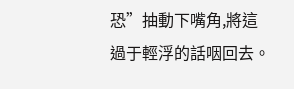恐”抽動下嘴角,將這過于輕浮的話咽回去。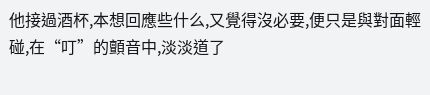他接過酒杯,本想回應些什么,又覺得沒必要,便只是與對面輕碰,在“叮”的顫音中,淡淡道了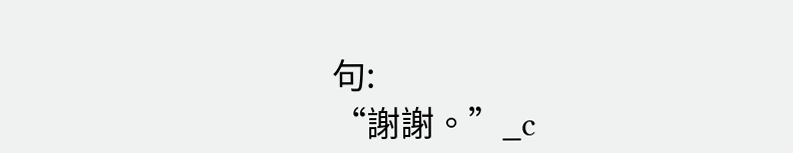句:
“謝謝。”_c